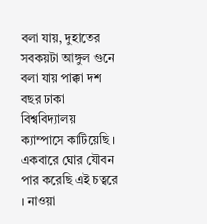বলা যায়, দুহাতের সবকয়টা আঙ্গুল গুনে বলা যায় পাক্কা দশ বছর ঢাকা বিশ্ববিদ্যালয় ক্যাম্পাসে কাটিয়েছি । একবারে ঘোর যৌবন পার করেছি এই চত্বরে । নাওয়া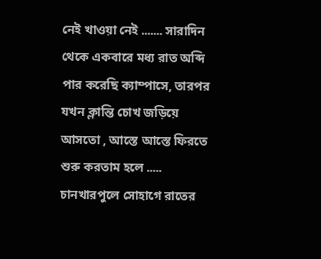নেই খাওয়া নেই ....... সারাদিন থেকে একবারে মধ্য রাত অব্দি পার করেছি ক্যাম্পাসে, তারপর যখন ক্লান্তি চোখ জড়িয়ে আসতো , আস্তে আস্তে ফিরতে শুরু করতাম হলে ..... চানখারপুলে সোহাগে রাতের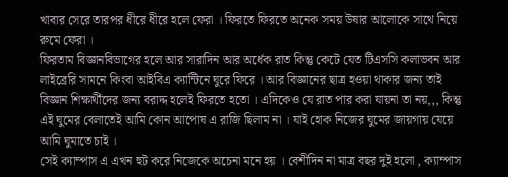খাবার সেরে তারপর ধীরে ধীরে হলে ফেরা । ফিরতে ফিরতে অনেক সময় উষার আলোকে সাথে নিয়ে রুমে ফেরা ।
ফিরতাম বিজ্ঞানবিভাগের হলে আর সারাদিন আর অর্ধেক রাত কিন্তু কেটে যেত টিএসসি কলাভবন আর লাইব্রেরি সামনে কিংবা আইবিএ ক্যান্টিনে ঘুরে ফিরে । আর বিজ্ঞানের ছাত্র হওয়া থাকার জন্য তাই বিজ্ঞান শিক্ষার্থীদের জন্য বরাদ্দ হলেই ফিরতে হতো । এদিকেও যে রাত পার করা যায়না তা নয়,,, কিন্তু এই ঘুমের বেলাতেই আমি কোন আপোষ এ রাজি ছিলাম না । যাই হোক নিজের ঘুমের জায়গায় যেয়ে আমি ঘুমাতে চাই ।
সেই ক্যাম্পাস এ এখন হুট করে নিজেকে অচেনা মনে হয় । বেশীদিন না মাত্র বছর দুই হলো , ক্যাম্পাস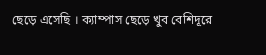ছেড়ে এসেছি । ক্যাম্পাস ছেড়ে খুব বেশিদূরে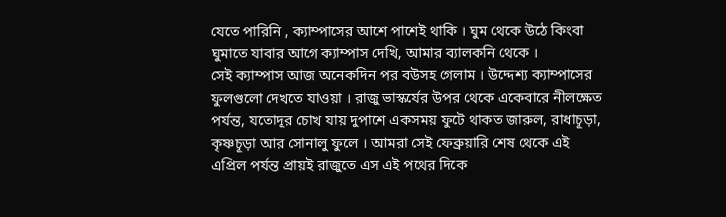যেতে পারিনি , ক্যাম্পাসের আশে পাশেই থাকি । ঘুম থেকে উঠে কিংবা ঘুমাতে যাবার আগে ক্যাম্পাস দেখি, আমার ব্যালকনি থেকে ।
সেই ক্যাম্পাস আজ অনেকদিন পর বউসহ গেলাম । উদ্দেশ্য ক্যাম্পাসের ফুলগুলো দেখতে যাওয়া । রাজু ভাস্কর্যের উপর থেকে একেবারে নীলক্ষেত পর্যন্ত, যতোদূর চোখ যায় দুপাশে একসময় ফুটে থাকত জারুল, রাধাচূড়া, কৃষ্ণচূড়া আর সোনালু ফুলে । আমরা সেই ফেব্রুয়ারি শেষ থেকে এই এপ্রিল পর্যন্ত প্রায়ই রাজুতে এস এই পথের দিকে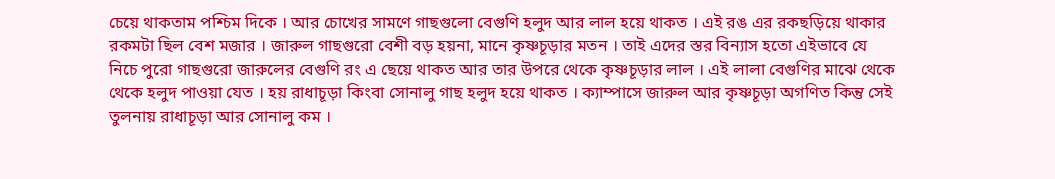চেয়ে থাকতাম পশ্চিম দিকে । আর চোখের সামণে গাছগুলো বেগুণি হলুদ আর লাল হয়ে থাকত । এই রঙ এর রকছড়িয়ে থাকার রকমটা ছিল বেশ মজার । জারুল গাছগুরো বেশী বড় হয়না, মানে কৃষ্ণচূড়ার মতন । তাই এদের স্তর বিন্যাস হতো এইভাবে যে নিচে পুরো গাছগুরো জারুলের বেগুণি রং এ ছেয়ে থাকত আর তার উপরে থেকে কৃষ্ণচূড়ার লাল । এই লালা বেগুণির মাঝে থেকে থেকে হলুদ পাওয়া যেত । হয় রাধাচূড়া কিংবা সোনালু গাছ হলুদ হয়ে থাকত । ক্যাম্পাসে জারুল আর কৃষ্ণচূড়া অগণিত কিন্তু সেই তুলনায় রাধাচূড়া আর সোনালু কম ।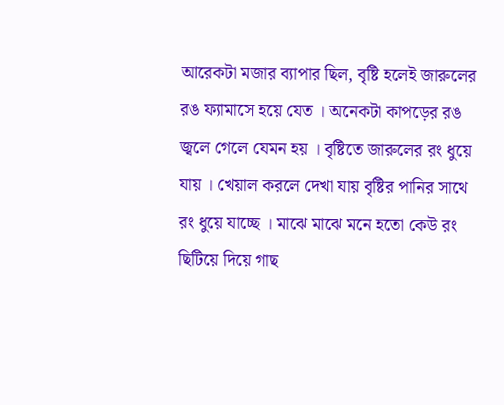আরেকটা মজার ব্যাপার ছিল, বৃষ্টি হলেই জারুলের রঙ ফ্যামাসে হয়ে যেত । অনেকটা কাপড়ের রঙ জ্বলে গেলে যেমন হয় । বৃষ্টিতে জারুলের রং ধুয়ে যায় । খেয়াল করলে দেখা যায় বৃষ্টির পানির সাথে রং ধুয়ে যাচ্ছে । মাঝে মাঝে মনে হতো কেউ রং ছিটিয়ে দিয়ে গাছ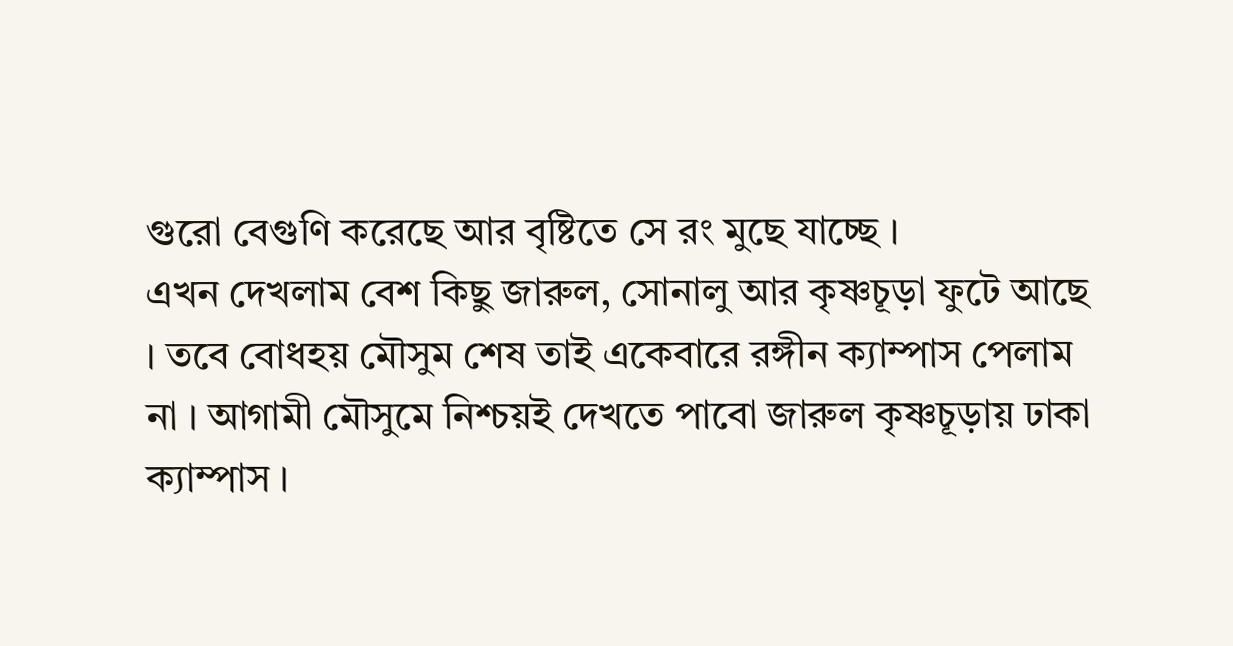গুরো বেগুণি করেছে আর বৃষ্টিতে সে রং মুছে যাচ্ছে ।
এখন দেখলাম বেশ কিছু জারুল, সোনালু আর কৃষ্ণচূড়া ফুটে আছে । তবে বোধহয় মৌসুম শেষ তাই একেবারে রঙ্গীন ক্যাম্পাস পেলাম না । আগামী মৌসুমে নিশ্চয়ই দেখতে পাবো জারুল কৃষ্ণচূড়ায় ঢাকা ক্যাম্পাস ।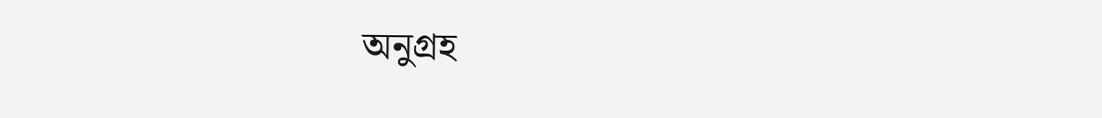অনুগ্রহ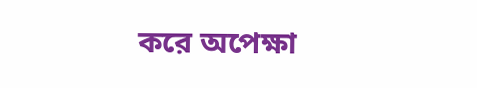করে অপেক্ষা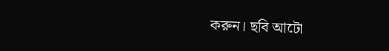করুন। ছবি আটো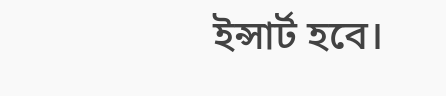ইন্সার্ট হবে।